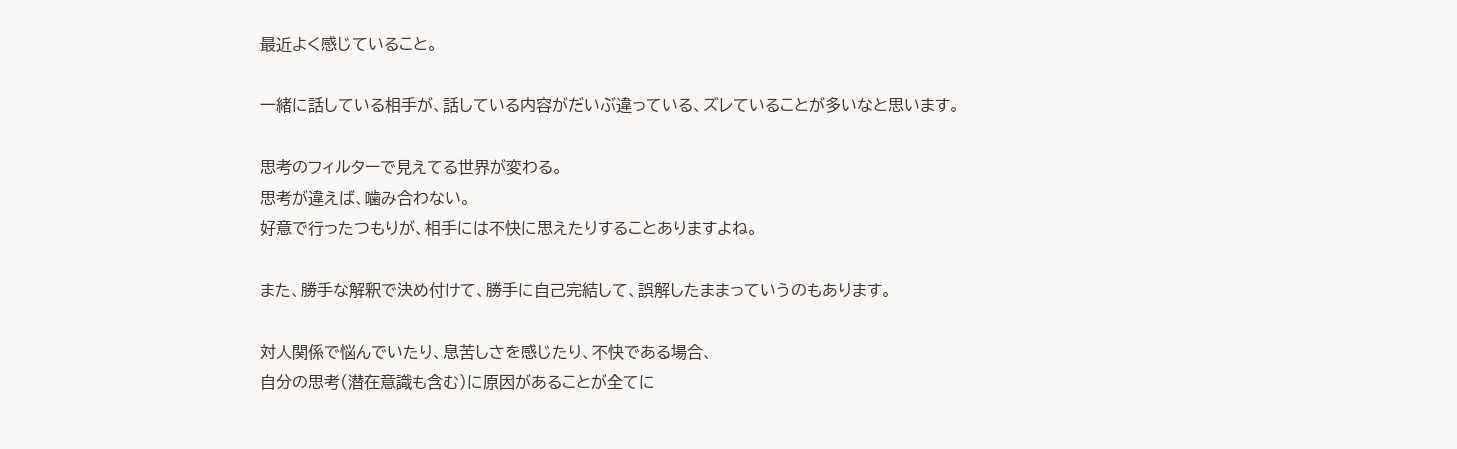最近よく感じていること。

一緒に話している相手が、話している内容がだいぶ違っている、ズレていることが多いなと思います。

思考のフィルターで見えてる世界が変わる。
思考が違えば、噛み合わない。
好意で行ったつもりが、相手には不快に思えたりすることありますよね。

また、勝手な解釈で決め付けて、勝手に自己完結して、誤解したままっていうのもあります。

対人関係で悩んでいたり、息苦しさを感じたり、不快である場合、
自分の思考(潜在意識も含む)に原因があることが全てに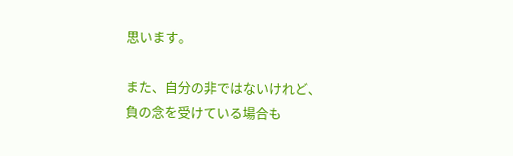思います。

また、自分の非ではないけれど、
負の念を受けている場合も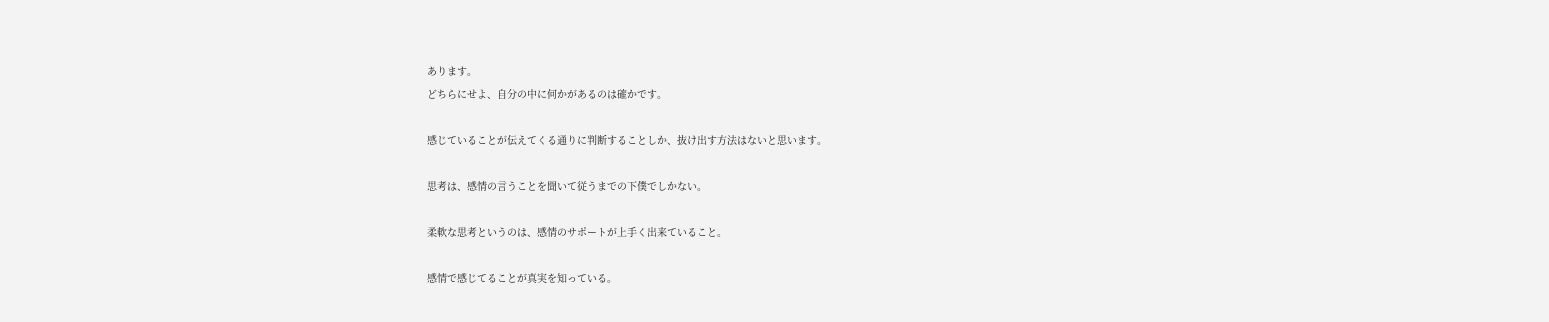あります。
どちらにせよ、自分の中に何かがあるのは確かです。

感じていることが伝えてくる通りに判断することしか、抜け出す方法はないと思います。

思考は、感情の言うことを聞いて従うまでの下僕でしかない。

柔軟な思考というのは、感情のサポートが上手く出来ていること。

感情で感じてることが真実を知っている。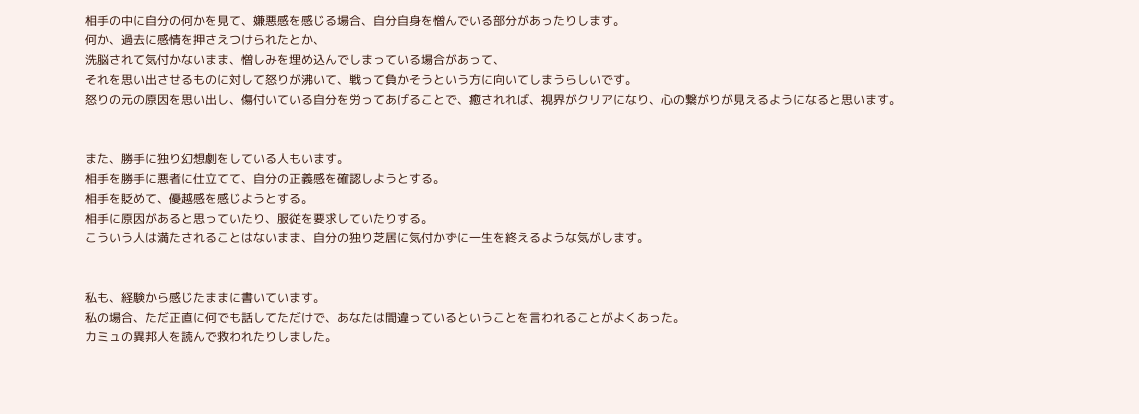相手の中に自分の何かを見て、嫌悪感を感じる場合、自分自身を憎んでいる部分があったりします。
何か、過去に感情を押さえつけられたとか、
洗脳されて気付かないまま、憎しみを埋め込んでしまっている場合があって、
それを思い出させるものに対して怒りが沸いて、戦って負かそうという方に向いてしまうらしいです。
怒りの元の原因を思い出し、傷付いている自分を労ってあげることで、癒されれば、視界がクリアになり、心の繋がりが見えるようになると思います。


また、勝手に独り幻想劇をしている人もいます。
相手を勝手に悪者に仕立てて、自分の正義感を確認しようとする。
相手を貶めて、優越感を感じようとする。
相手に原因があると思っていたり、服従を要求していたりする。
こういう人は満たされることはないまま、自分の独り芝居に気付かずに一生を終えるような気がします。


私も、経験から感じたままに書いています。
私の場合、ただ正直に何でも話してただけで、あなたは間違っているということを言われることがよくあった。
カミュの異邦人を読んで救われたりしました。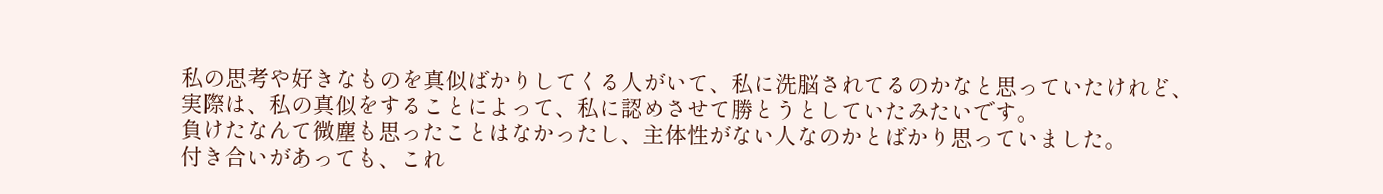私の思考や好きなものを真似ばかりしてくる人がいて、私に洗脳されてるのかなと思っていたけれど、
実際は、私の真似をすることによって、私に認めさせて勝とうとしていたみたいです。
負けたなんて微塵も思ったことはなかったし、主体性がない人なのかとばかり思っていました。
付き合いがあっても、これ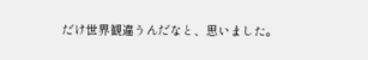だけ世界観違うんだなと、思いました。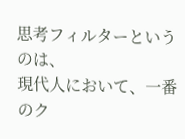思考フィルターというのは、
現代人において、一番のク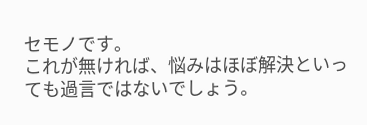セモノです。
これが無ければ、悩みはほぼ解決といっても過言ではないでしょう。